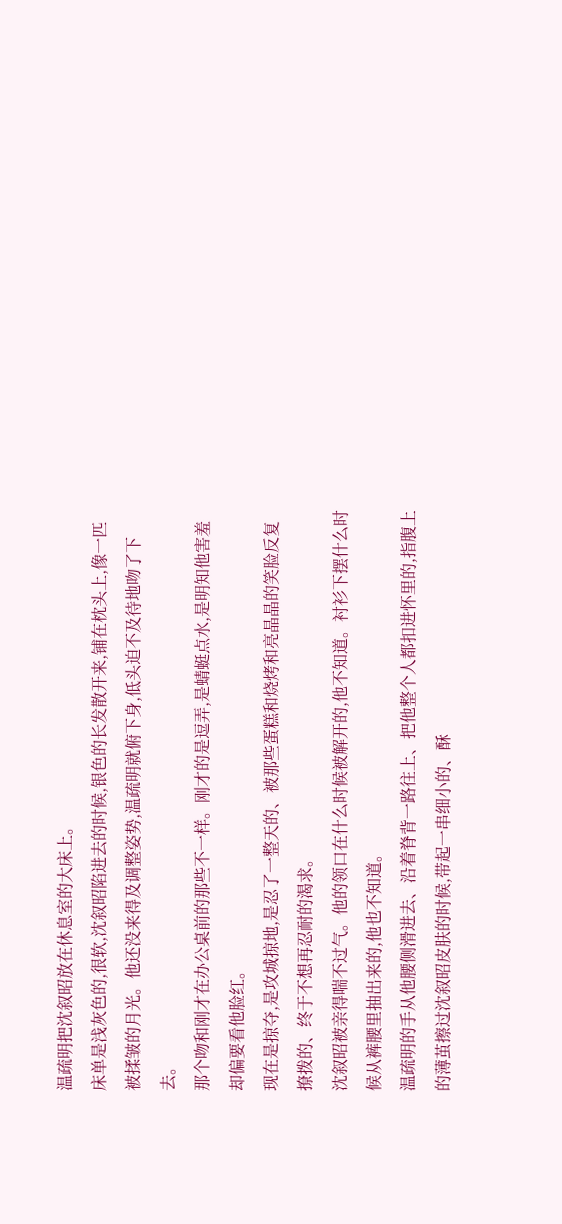温疏明把沈叙昭放在休息室的大床上。
床单是浅灰色的,很软,沈叙昭陷进去的时候,银色的长发散开来,铺在枕头上,像一匹被揉皱的月光。他还没来得及调整姿势,温疏明就俯下身,低头迫不及待地吻了下去。
那个吻和刚才在办公桌前的那些不一样。刚才的是逗弄,是蜻蜓点水,是明知他害羞却偏要看他脸红。
现在是掠夺,是攻城掠地,是忍了一整天的、被那些蛋糕和烧烤和亮晶晶的笑脸反复撩拨的、终于不想再忍耐的渴求。
沈叙昭被亲得喘不过气。他的领口在什么时候被解开的,他不知道。衬衫下摆什么时候从裤腰里抽出来的,他也不知道。
温疏明的手从他腰侧滑进去、沿着脊背一路往上、把他整个人都扣进怀里的,指腹上的薄茧擦过沈叙昭皮肤的时候,带起一串细小的、酥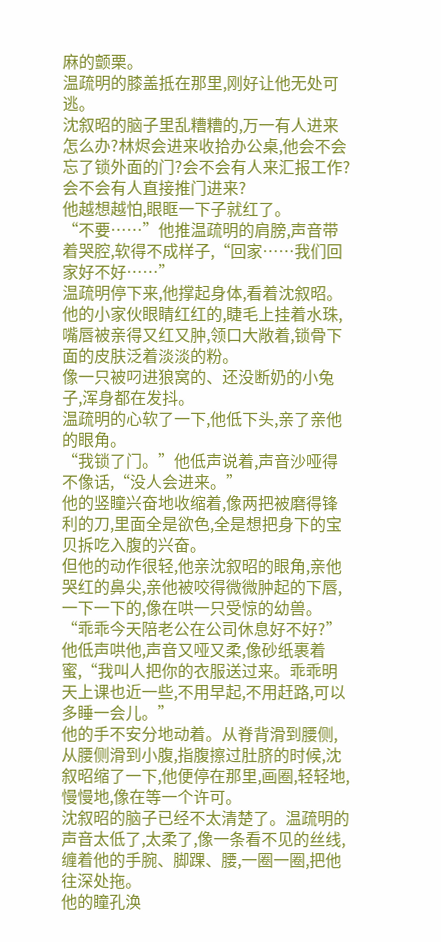麻的颤栗。
温疏明的膝盖抵在那里,刚好让他无处可逃。
沈叙昭的脑子里乱糟糟的,万一有人进来怎么办?林烬会进来收拾办公桌,他会不会忘了锁外面的门?会不会有人来汇报工作?会不会有人直接推门进来?
他越想越怕,眼眶一下子就红了。
“不要……”他推温疏明的肩膀,声音带着哭腔,软得不成样子,“回家……我们回家好不好……”
温疏明停下来,他撑起身体,看着沈叙昭。他的小家伙眼睛红红的,睫毛上挂着水珠,嘴唇被亲得又红又肿,领口大敞着,锁骨下面的皮肤泛着淡淡的粉。
像一只被叼进狼窝的、还没断奶的小兔子,浑身都在发抖。
温疏明的心软了一下,他低下头,亲了亲他的眼角。
“我锁了门。”他低声说着,声音沙哑得不像话,“没人会进来。”
他的竖瞳兴奋地收缩着,像两把被磨得锋利的刀,里面全是欲色,全是想把身下的宝贝拆吃入腹的兴奋。
但他的动作很轻,他亲沈叙昭的眼角,亲他哭红的鼻尖,亲他被咬得微微肿起的下唇,一下一下的,像在哄一只受惊的幼兽。
“乖乖今天陪老公在公司休息好不好?”他低声哄他,声音又哑又柔,像砂纸裹着蜜,“我叫人把你的衣服送过来。乖乖明天上课也近一些,不用早起,不用赶路,可以多睡一会儿。”
他的手不安分地动着。从脊背滑到腰侧,从腰侧滑到小腹,指腹擦过肚脐的时候,沈叙昭缩了一下,他便停在那里,画圈,轻轻地,慢慢地,像在等一个许可。
沈叙昭的脑子已经不太清楚了。温疏明的声音太低了,太柔了,像一条看不见的丝线,缠着他的手腕、脚踝、腰,一圈一圈,把他往深处拖。
他的瞳孔涣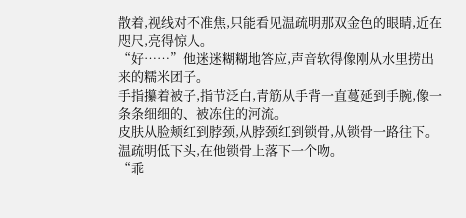散着,视线对不准焦,只能看见温疏明那双金色的眼睛,近在咫尺,亮得惊人。
“好……”他迷迷糊糊地答应,声音软得像刚从水里捞出来的糯米团子。
手指攥着被子,指节泛白,青筋从手背一直蔓延到手腕,像一条条细细的、被冻住的河流。
皮肤从脸颊红到脖颈,从脖颈红到锁骨,从锁骨一路往下。
温疏明低下头,在他锁骨上落下一个吻。
“乖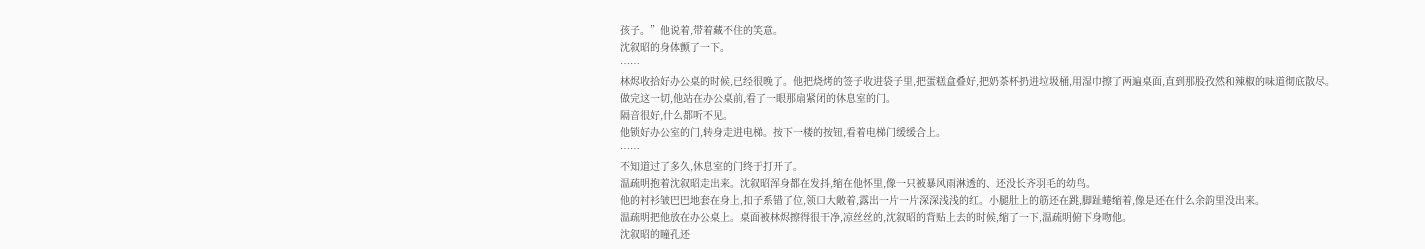孩子。”他说着,带着藏不住的笑意。
沈叙昭的身体颤了一下。
……
林烬收拾好办公桌的时候,已经很晚了。他把烧烤的签子收进袋子里,把蛋糕盒叠好,把奶茶杯扔进垃圾桶,用湿巾擦了两遍桌面,直到那股孜然和辣椒的味道彻底散尽。
做完这一切,他站在办公桌前,看了一眼那扇紧闭的休息室的门。
隔音很好,什么都听不见。
他锁好办公室的门,转身走进电梯。按下一楼的按钮,看着电梯门缓缓合上。
……
不知道过了多久,休息室的门终于打开了。
温疏明抱着沈叙昭走出来。沈叙昭浑身都在发抖,缩在他怀里,像一只被暴风雨淋透的、还没长齐羽毛的幼鸟。
他的衬衫皱巴巴地套在身上,扣子系错了位,领口大敞着,露出一片一片深深浅浅的红。小腿肚上的筋还在跳,脚趾蜷缩着,像是还在什么余韵里没出来。
温疏明把他放在办公桌上。桌面被林烬擦得很干净,凉丝丝的,沈叙昭的背贴上去的时候,缩了一下,温疏明俯下身吻他。
沈叙昭的瞳孔还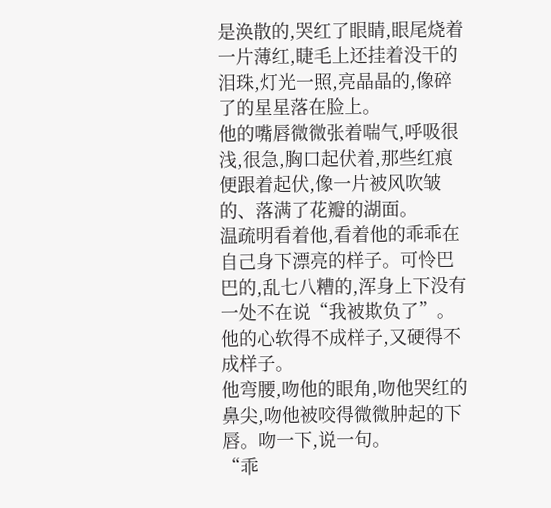是涣散的,哭红了眼睛,眼尾烧着一片薄红,睫毛上还挂着没干的泪珠,灯光一照,亮晶晶的,像碎了的星星落在脸上。
他的嘴唇微微张着喘气,呼吸很浅,很急,胸口起伏着,那些红痕便跟着起伏,像一片被风吹皱的、落满了花瓣的湖面。
温疏明看着他,看着他的乖乖在自己身下漂亮的样子。可怜巴巴的,乱七八糟的,浑身上下没有一处不在说“我被欺负了”。
他的心软得不成样子,又硬得不成样子。
他弯腰,吻他的眼角,吻他哭红的鼻尖,吻他被咬得微微肿起的下唇。吻一下,说一句。
“乖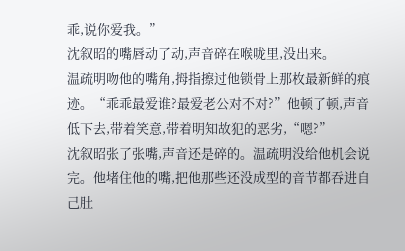乖,说你爱我。”
沈叙昭的嘴唇动了动,声音碎在喉咙里,没出来。
温疏明吻他的嘴角,拇指擦过他锁骨上那枚最新鲜的痕迹。“乖乖最爱谁?最爱老公对不对?”他顿了顿,声音低下去,带着笑意,带着明知故犯的恶劣,“嗯?”
沈叙昭张了张嘴,声音还是碎的。温疏明没给他机会说完。他堵住他的嘴,把他那些还没成型的音节都吞进自己肚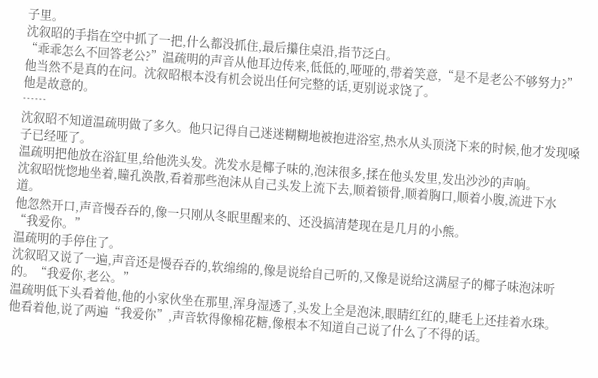子里。
沈叙昭的手指在空中抓了一把,什么都没抓住,最后攥住桌沿,指节泛白。
“乖乖怎么不回答老公?”温疏明的声音从他耳边传来,低低的,哑哑的,带着笑意,“是不是老公不够努力?”
他当然不是真的在问。沈叙昭根本没有机会说出任何完整的话,更别说求饶了。
他是故意的。
……
沈叙昭不知道温疏明做了多久。他只记得自己迷迷糊糊地被抱进浴室,热水从头顶浇下来的时候,他才发现嗓子已经哑了。
温疏明把他放在浴缸里,给他洗头发。洗发水是椰子味的,泡沫很多,揉在他头发里,发出沙沙的声响。
沈叙昭恍惚地坐着,瞳孔涣散,看着那些泡沫从自己头发上流下去,顺着锁骨,顺着胸口,顺着小腹,流进下水道。
他忽然开口,声音慢吞吞的,像一只刚从冬眠里醒来的、还没搞清楚现在是几月的小熊。
“我爱你。”
温疏明的手停住了。
沈叙昭又说了一遍,声音还是慢吞吞的,软绵绵的,像是说给自己听的,又像是说给这满屋子的椰子味泡沫听的。“我爱你,老公。”
温疏明低下头看着他,他的小家伙坐在那里,浑身湿透了,头发上全是泡沫,眼睛红红的,睫毛上还挂着水珠。
他看着他,说了两遍“我爱你”,声音软得像棉花糖,像根本不知道自己说了什么了不得的话。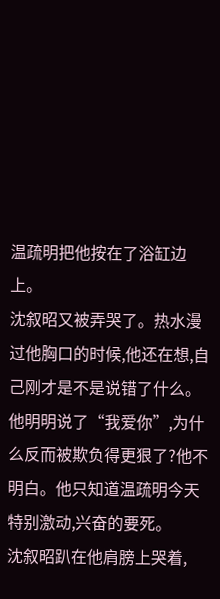温疏明把他按在了浴缸边上。
沈叙昭又被弄哭了。热水漫过他胸口的时候,他还在想,自己刚才是不是说错了什么。
他明明说了“我爱你”,为什么反而被欺负得更狠了?他不明白。他只知道温疏明今天特别激动,兴奋的要死。
沈叙昭趴在他肩膀上哭着,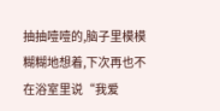抽抽噎噎的,脑子里模模糊糊地想着,下次再也不在浴室里说“我爱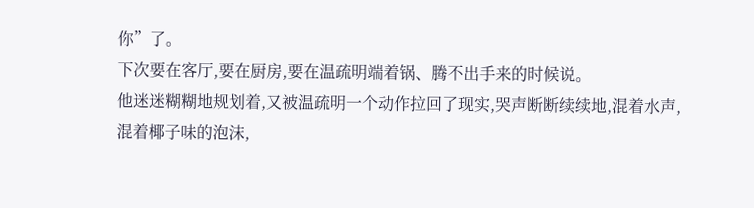你”了。
下次要在客厅,要在厨房,要在温疏明端着锅、腾不出手来的时候说。
他迷迷糊糊地规划着,又被温疏明一个动作拉回了现实,哭声断断续续地,混着水声,混着椰子味的泡沫,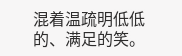混着温疏明低低的、满足的笑。